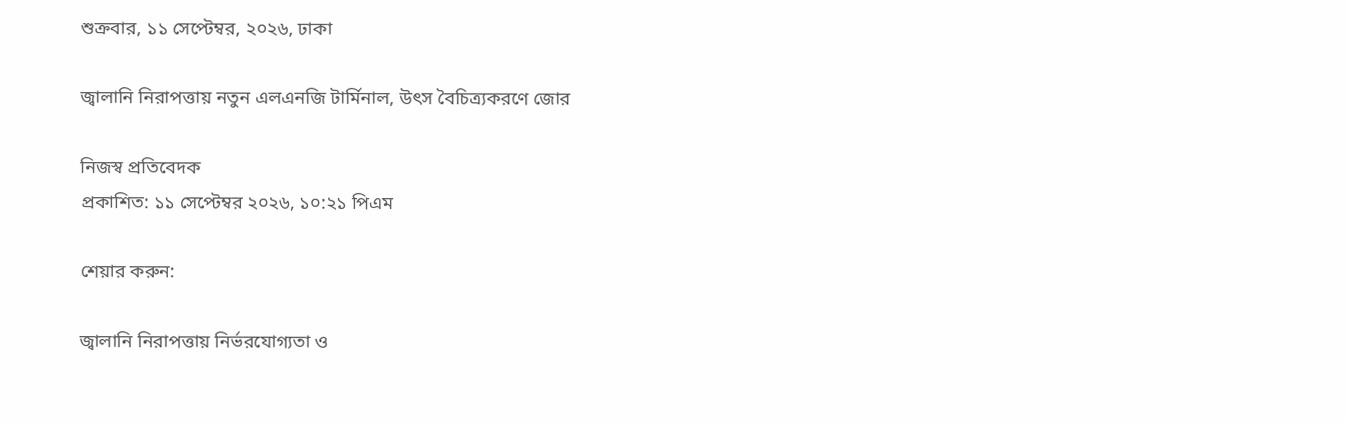শুক্রবার, ১১ সেপ্টেম্বর, ২০২৬, ঢাকা

জ্বালানি নিরাপত্তায় নতুন এলএনজি টার্মিনাল, উৎস বৈচিত্র্যকরণে জোর

নিজস্ব প্রতিবেদক
প্রকাশিত: ১১ সেপ্টেম্বর ২০২৬, ১০:২১ পিএম

শেয়ার করুন:

জ্বালানি নিরাপত্তায় নির্ভরযোগ্যতা ও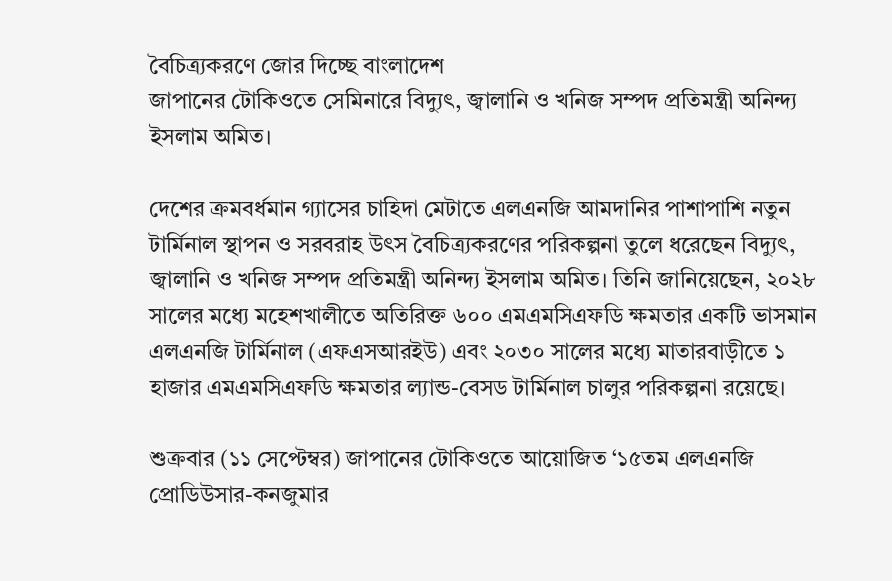বৈচিত্র্যকরণে জোর দিচ্ছে বাংলাদেশ
জাপানের টোকিওতে সেমিনারে বিদ্যুৎ, জ্বালানি ও খনিজ সম্পদ প্রতিমন্ত্রী অনিন্দ্য ইসলাম অমিত।

দেশের ক্রমবর্ধমান গ্যাসের চাহিদা মেটাতে এলএনজি আমদানির পাশাপাশি নতুন টার্মিনাল স্থাপন ও সরবরাহ উৎস বৈচিত্র্যকরণের পরিকল্পনা তুলে ধরেছেন বিদ্যুৎ, জ্বালানি ও খনিজ সম্পদ প্রতিমন্ত্রী অনিন্দ্য ইসলাম অমিত। তিনি জানিয়েছেন, ২০২৮ সালের মধ্যে মহেশখালীতে অতিরিক্ত ৬০০ এমএমসিএফডি ক্ষমতার একটি ভাসমান এলএনজি টার্মিনাল (এফএসআরইউ) এবং ২০৩০ সালের মধ্যে মাতারবাড়ীতে ১ হাজার এমএমসিএফডি ক্ষমতার ল্যান্ড-বেসড টার্মিনাল চালুর পরিকল্পনা রয়েছে।

শুক্রবার (১১ সেপ্টেম্বর) জাপানের টোকিওতে আয়োজিত ‘১৫তম এলএনজি প্রোডিউসার-কনজুমার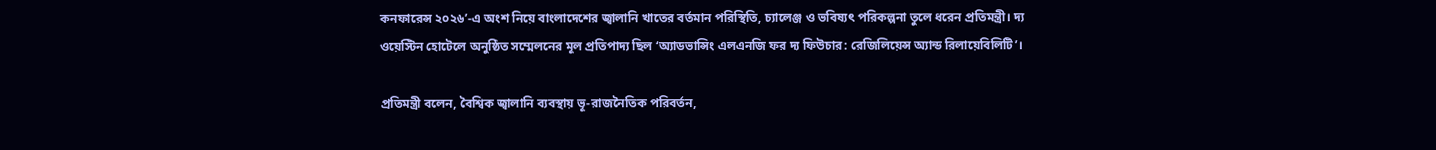কনফারেন্স ২০২৬’-এ অংশ নিয়ে বাংলাদেশের জ্বালানি খাতের বর্তমান পরিস্থিতি, চ্যালেঞ্জ ও ভবিষ্যৎ পরিকল্পনা তুলে ধরেন প্রতিমন্ত্রী। দ্য ওয়েস্টিন হোটেলে অনুষ্ঠিত সম্মেলনের মূল প্রতিপাদ্য ছিল ‘অ্যাডভান্সিং এলএনজি ফর দ্য ফিউচার: রেজিলিয়েন্স অ্যান্ড রিলায়েবিলিটি’।

প্রতিমন্ত্রী বলেন, বৈশ্বিক জ্বালানি ব্যবস্থায় ভূ-রাজনৈতিক পরিবর্তন,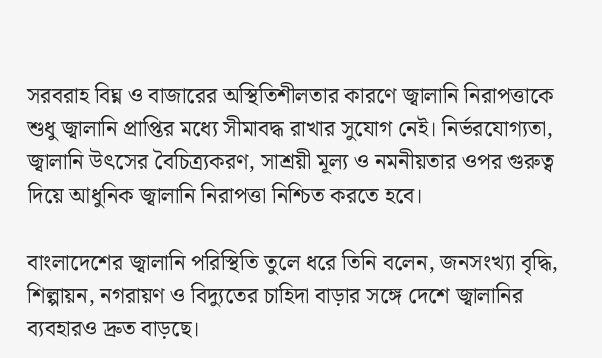সরবরাহ বিঘ্ন ও বাজারের অস্থিতিশীলতার কারণে জ্বালানি নিরাপত্তাকে শুধু জ্বালানি প্রাপ্তির মধ্যে সীমাবদ্ধ রাখার সুযোগ নেই। নির্ভরযোগ্যতা, জ্বালানি উৎসের বৈচিত্র্যকরণ, সাশ্রয়ী মূল্য ও নমনীয়তার ওপর গুরুত্ব দিয়ে আধুনিক জ্বালানি নিরাপত্তা নিশ্চিত করতে হবে।

বাংলাদেশের জ্বালানি পরিস্থিতি তুলে ধরে তিনি বলেন, জনসংখ্যা বৃদ্ধি, শিল্পায়ন, নগরায়ণ ও বিদ্যুতের চাহিদা বাড়ার সঙ্গে দেশে জ্বালানির ব্যবহারও দ্রুত বাড়ছে।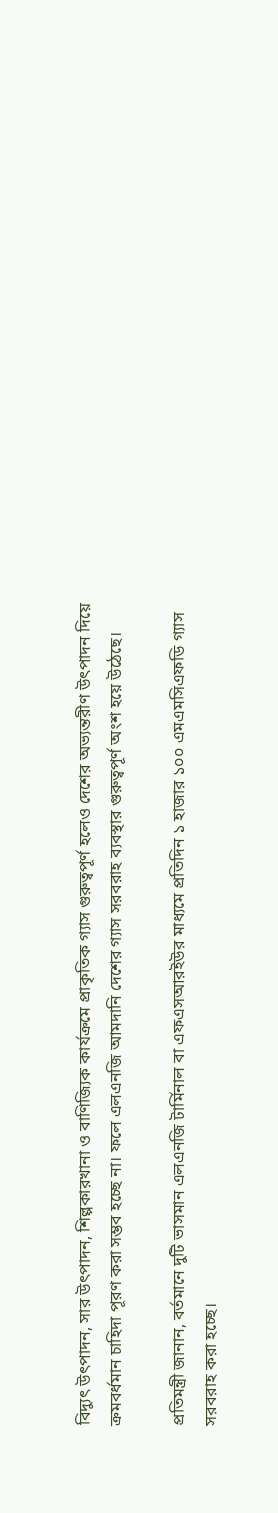বিদ্যুৎ উৎপাদন, সার উৎপাদন, শিল্পকারখানা ও বাণিজ্যিক কার্যক্রমে প্রাকৃতিক গ্যাস গুরুত্বপূর্ণ হলেও দেশের অভ্যন্তরীণ উৎপাদন দিয়ে ক্রমবর্ধমান চাহিদা পূরণ করা সম্ভব হচ্ছে না। ফলে এলএনজি আমদানি দেশের গ্যাস সরবরাহ ব্যবস্থার গুরুত্বপূর্ণ অংশ হয়ে উঠেছে।

প্রতিমন্ত্রী জানান, বর্তমানে দুটি ভাসমান এলএনজি টার্মিনাল বা এফএসআরইউর মাধ্যমে প্রতিদিন ১ হাজার ১০০ এমএমসিএফডি গ্যাস সরবরাহ করা হচ্ছে।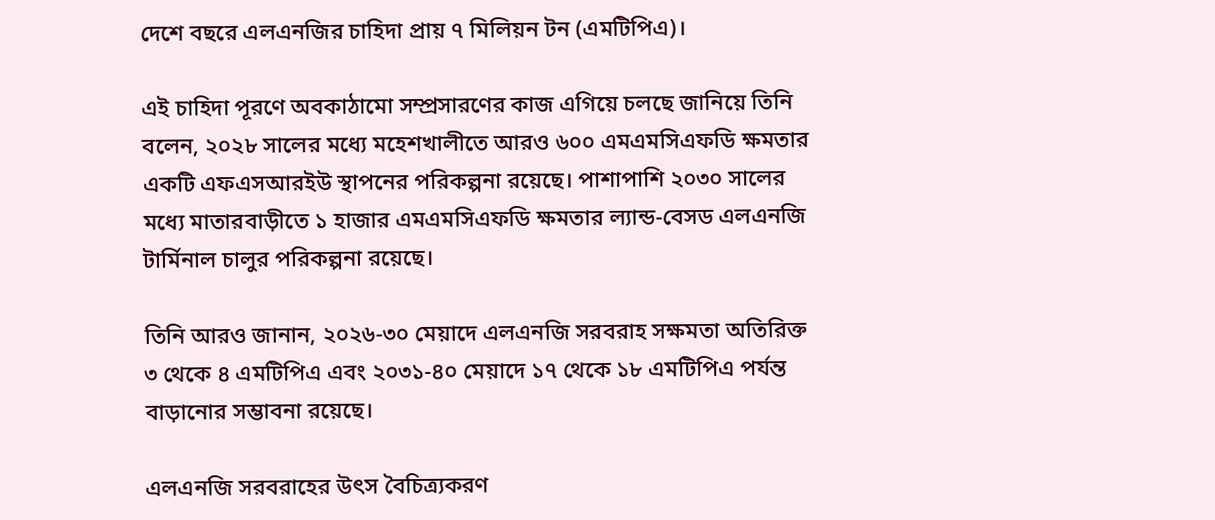দেশে বছরে এলএনজির চাহিদা প্রায় ৭ মিলিয়ন টন (এমটিপিএ)।

এই চাহিদা পূরণে অবকাঠামো সম্প্রসারণের কাজ এগিয়ে চলছে জানিয়ে তিনি বলেন, ২০২৮ সালের মধ্যে মহেশখালীতে আরও ৬০০ এমএমসিএফডি ক্ষমতার একটি এফএসআরইউ স্থাপনের পরিকল্পনা রয়েছে। পাশাপাশি ২০৩০ সালের মধ্যে মাতারবাড়ীতে ১ হাজার এমএমসিএফডি ক্ষমতার ল্যান্ড-বেসড এলএনজি টার্মিনাল চালুর পরিকল্পনা রয়েছে।

তিনি আরও জানান, ২০২৬-৩০ মেয়াদে এলএনজি সরবরাহ সক্ষমতা অতিরিক্ত ৩ থেকে ৪ এমটিপিএ এবং ২০৩১-৪০ মেয়াদে ১৭ থেকে ১৮ এমটিপিএ পর্যন্ত বাড়ানোর সম্ভাবনা রয়েছে।

এলএনজি সরবরাহের উৎস বৈচিত্র্যকরণ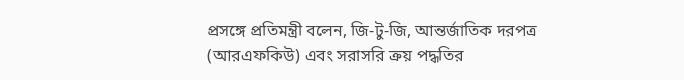প্রসঙ্গে প্রতিমন্ত্রী বলেন, জি-টু-জি, আন্তর্জাতিক দরপত্র (আরএফকিউ) এবং সরাসরি ক্রয় পদ্ধতির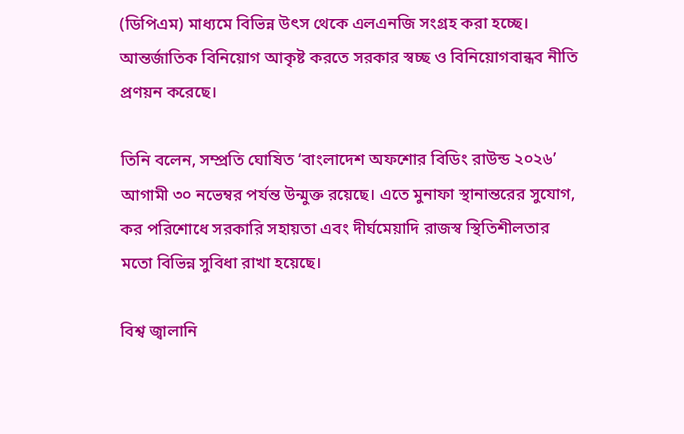(ডিপিএম) মাধ্যমে বিভিন্ন উৎস থেকে এলএনজি সংগ্রহ করা হচ্ছে। আন্তর্জাতিক বিনিয়োগ আকৃষ্ট করতে সরকার স্বচ্ছ ও বিনিয়োগবান্ধব নীতি প্রণয়ন করেছে।

তিনি বলেন, সম্প্রতি ঘোষিত ‘বাংলাদেশ অফশোর বিডিং রাউন্ড ২০২৬’ আগামী ৩০ নভেম্বর পর্যন্ত উন্মুক্ত রয়েছে। এতে মুনাফা স্থানান্তরের সুযোগ, কর পরিশোধে সরকারি সহায়তা এবং দীর্ঘমেয়াদি রাজস্ব স্থিতিশীলতার মতো বিভিন্ন সুবিধা রাখা হয়েছে।

বিশ্ব জ্বালানি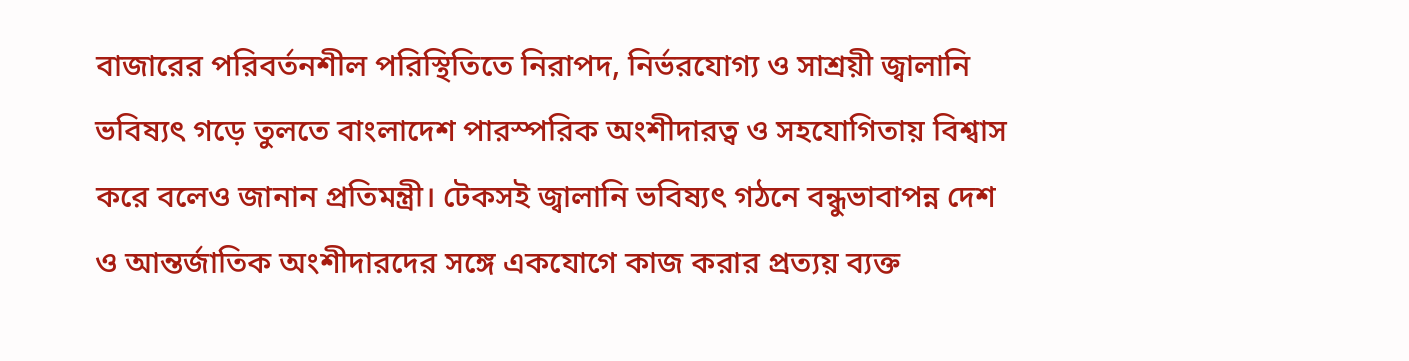বাজারের পরিবর্তনশীল পরিস্থিতিতে নিরাপদ, নির্ভরযোগ্য ও সাশ্রয়ী জ্বালানি ভবিষ্যৎ গড়ে তুলতে বাংলাদেশ পারস্পরিক অংশীদারত্ব ও সহযোগিতায় বিশ্বাস করে বলেও জানান প্রতিমন্ত্রী। টেকসই জ্বালানি ভবিষ্যৎ গঠনে বন্ধুভাবাপন্ন দেশ ও আন্তর্জাতিক অংশীদারদের সঙ্গে একযোগে কাজ করার প্রত্যয় ব্যক্ত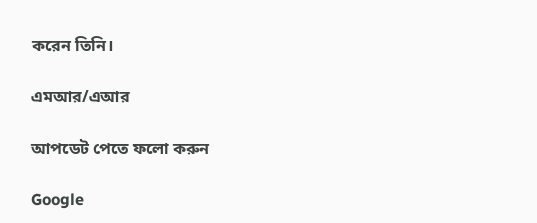করেন তিনি।

এমআর/এআর

আপডেট পেতে ফলো করুন

Google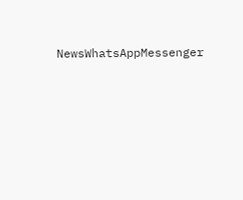NewsWhatsAppMessenger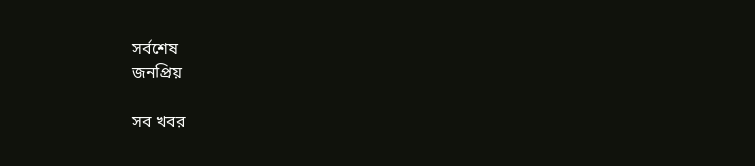সর্বশেষ
জনপ্রিয়

সব খবর